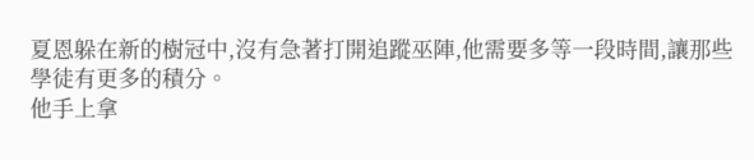夏恩躲在新的樹冠中,沒有急著打開追蹤巫陣,他需要多等一段時間,讓那些學徒有更多的積分。
他手上拿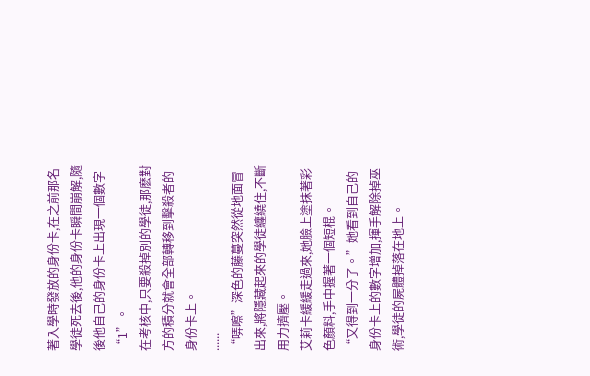著入學時發放的身份卡,在之前那名學徒死去後,他的身份卡瞬間崩解,隨後他自己的身份卡上出現一個數字“1”。
在考核中,只要殺掉別的學徒,那麽對方的積分就會全部轉移到擊殺者的身份卡上。
......
“哢嚓”深色的藤蔓突然從地面冒出來,將隱藏起來的學徒纏繞住,不斷用力擠壓。
艾莉卡緩緩走過來,她臉上塗抹著彩色顏料,手中握著一個短棍。
“又得到一分了。”她看到自己的身份卡上的數字增加,揮手解除掉巫術,學徒的屍體掉落在地上。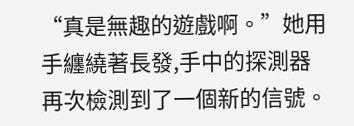“真是無趣的遊戲啊。”她用手纏繞著長發,手中的探測器再次檢測到了一個新的信號。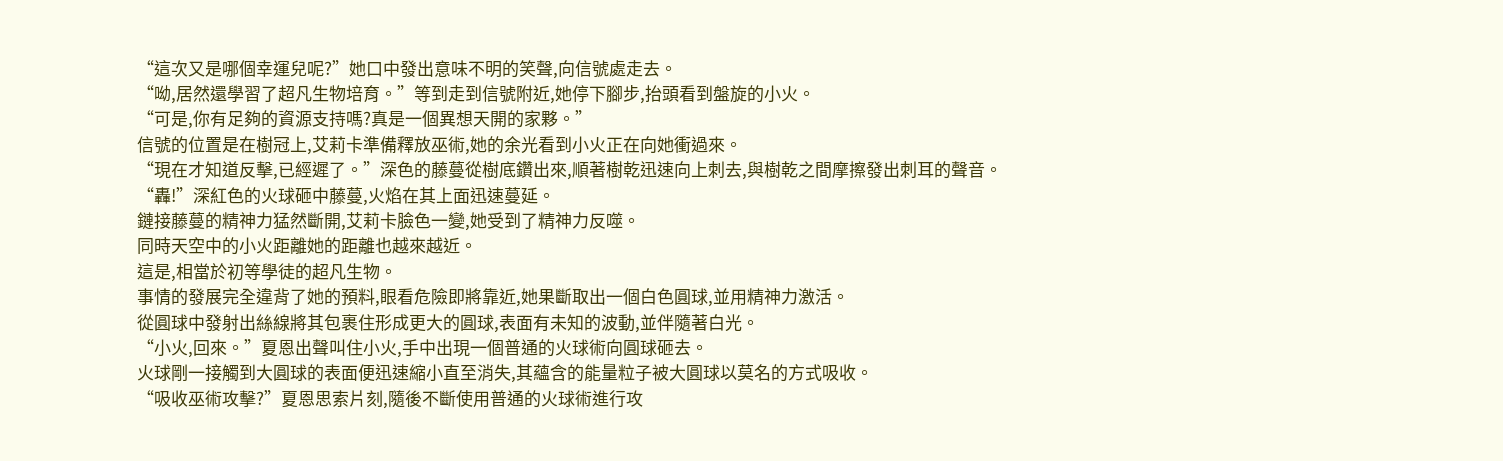“這次又是哪個幸運兒呢?”她口中發出意味不明的笑聲,向信號處走去。
“呦,居然還學習了超凡生物培育。”等到走到信號附近,她停下腳步,抬頭看到盤旋的小火。
“可是,你有足夠的資源支持嗎?真是一個異想天開的家夥。”
信號的位置是在樹冠上,艾莉卡準備釋放巫術,她的余光看到小火正在向她衝過來。
“現在才知道反擊,已經遲了。”深色的藤蔓從樹底鑽出來,順著樹乾迅速向上刺去,與樹乾之間摩擦發出刺耳的聲音。
“轟!”深紅色的火球砸中藤蔓,火焰在其上面迅速蔓延。
鏈接藤蔓的精神力猛然斷開,艾莉卡臉色一變,她受到了精神力反噬。
同時天空中的小火距離她的距離也越來越近。
這是,相當於初等學徒的超凡生物。
事情的發展完全違背了她的預料,眼看危險即將靠近,她果斷取出一個白色圓球,並用精神力激活。
從圓球中發射出絲線將其包裹住形成更大的圓球,表面有未知的波動,並伴隨著白光。
“小火,回來。”夏恩出聲叫住小火,手中出現一個普通的火球術向圓球砸去。
火球剛一接觸到大圓球的表面便迅速縮小直至消失,其蘊含的能量粒子被大圓球以莫名的方式吸收。
“吸收巫術攻擊?”夏恩思索片刻,隨後不斷使用普通的火球術進行攻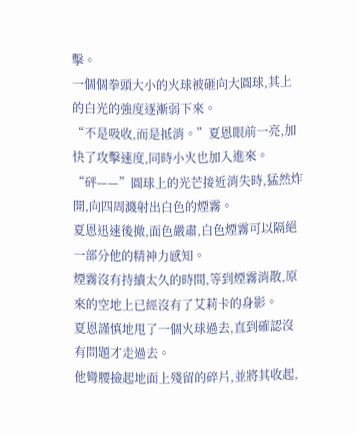擊。
一個個拳頭大小的火球被砸向大圓球,其上的白光的強度逐漸弱下來。
“不是吸收,而是抵消。”夏恩眼前一亮,加快了攻擊速度,同時小火也加入進來。
“砰——”圓球上的光芒接近消失時,猛然炸開,向四周濺射出白色的煙霧。
夏恩迅速後撤,面色嚴肅,白色煙霧可以隔絕一部分他的精神力感知。
煙霧沒有持續太久的時間,等到煙霧消散,原來的空地上已經沒有了艾莉卡的身影。
夏恩謹慎地甩了一個火球過去,直到確認沒有問題才走過去。
他彎腰撿起地面上殘留的碎片,並將其收起,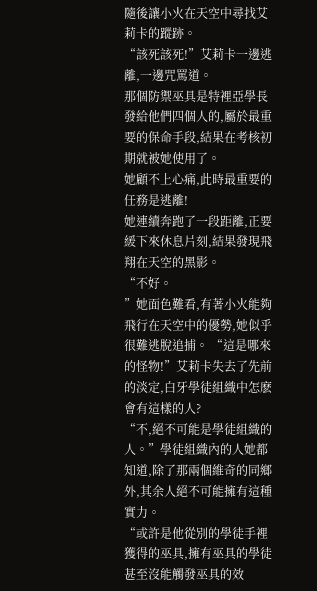隨後讓小火在天空中尋找艾莉卡的蹤跡。
“該死該死!”艾莉卡一邊逃離,一邊咒罵道。
那個防禦巫具是特裡亞學長發給他們四個人的,屬於最重要的保命手段,結果在考核初期就被她使用了。
她顧不上心痛,此時最重要的任務是逃離!
她連續奔跑了一段距離,正要緩下來休息片刻,結果發現飛翔在天空的黑影。
“不好。
”她面色難看,有著小火能夠飛行在天空中的優勢,她似乎很難逃脫追捕。 “這是哪來的怪物!”艾莉卡失去了先前的淡定,白牙學徒組織中怎麽會有這樣的人?
“不,絕不可能是學徒組織的人。”學徒組織內的人她都知道,除了那兩個維奇的同鄉外,其余人絕不可能擁有這種實力。
“或許是他從別的學徒手裡獲得的巫具,擁有巫具的學徒甚至沒能觸發巫具的效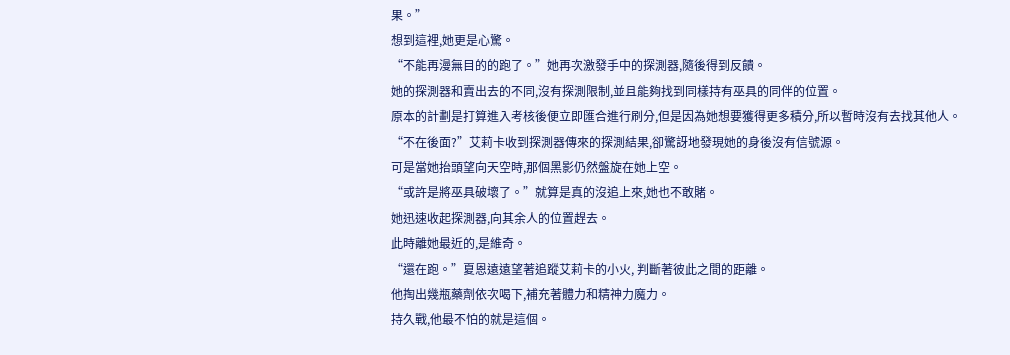果。”
想到這裡,她更是心驚。
“不能再漫無目的的跑了。”她再次激發手中的探測器,隨後得到反饋。
她的探測器和賣出去的不同,沒有探測限制,並且能夠找到同樣持有巫具的同伴的位置。
原本的計劃是打算進入考核後便立即匯合進行刷分,但是因為她想要獲得更多積分,所以暫時沒有去找其他人。
“不在後面?”艾莉卡收到探測器傳來的探測結果,卻驚訝地發現她的身後沒有信號源。
可是當她抬頭望向天空時,那個黑影仍然盤旋在她上空。
“或許是將巫具破壞了。”就算是真的沒追上來,她也不敢賭。
她迅速收起探測器,向其余人的位置趕去。
此時離她最近的,是維奇。
“還在跑。”夏恩遠遠望著追蹤艾莉卡的小火, 判斷著彼此之間的距離。
他掏出幾瓶藥劑依次喝下,補充著體力和精神力魔力。
持久戰,他最不怕的就是這個。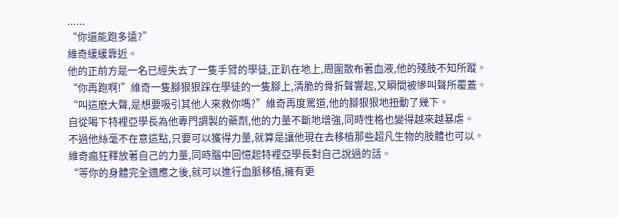......
“你還能跑多遠?”
維奇緩緩靠近。
他的正前方是一名已經失去了一隻手臂的學徒,正趴在地上,周圍散布著血液,他的殘肢不知所蹤。
“你再跑啊!”維奇一隻腳狠狠踩在學徒的一隻腳上,清脆的骨折聲響起,又瞬間被慘叫聲所覆蓋。
“叫這麽大聲,是想要吸引其他人來救你嗎?”維奇再度罵道,他的腳狠狠地扭動了幾下。
自從喝下特裡亞學長為他專門調製的藥劑,他的力量不斷地增強,同時性格也變得越來越暴虐。
不過他絲毫不在意這點,只要可以獲得力量,就算是讓他現在去移植那些超凡生物的肢體也可以。
維奇瘋狂釋放著自己的力量,同時腦中回憶起特裡亞學長對自己說過的話。
“等你的身體完全適應之後,就可以進行血脈移植,擁有更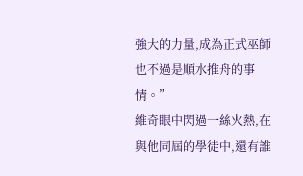強大的力量,成為正式巫師也不過是順水推舟的事情。”
維奇眼中閃過一絲火熱,在與他同屆的學徒中,還有誰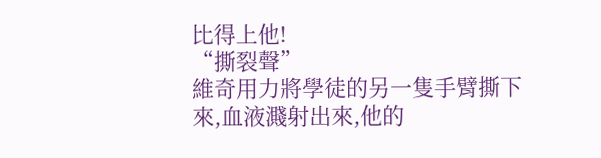比得上他!
“撕裂聲”
維奇用力將學徒的另一隻手臂撕下來,血液濺射出來,他的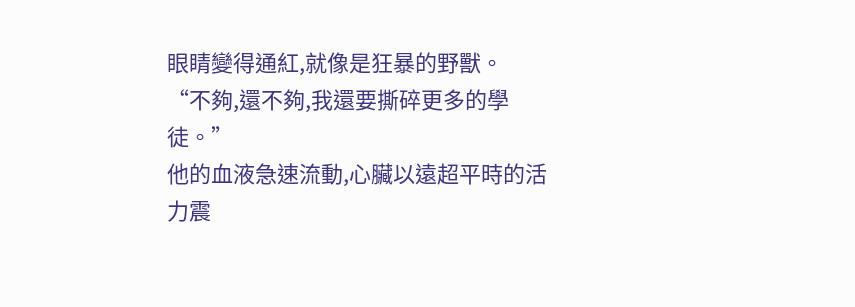眼睛變得通紅,就像是狂暴的野獸。
“不夠,還不夠,我還要撕碎更多的學徒。”
他的血液急速流動,心臟以遠超平時的活力震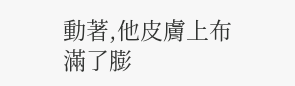動著,他皮膚上布滿了膨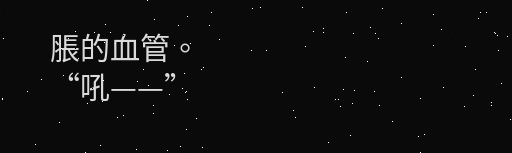脹的血管。
“吼——”